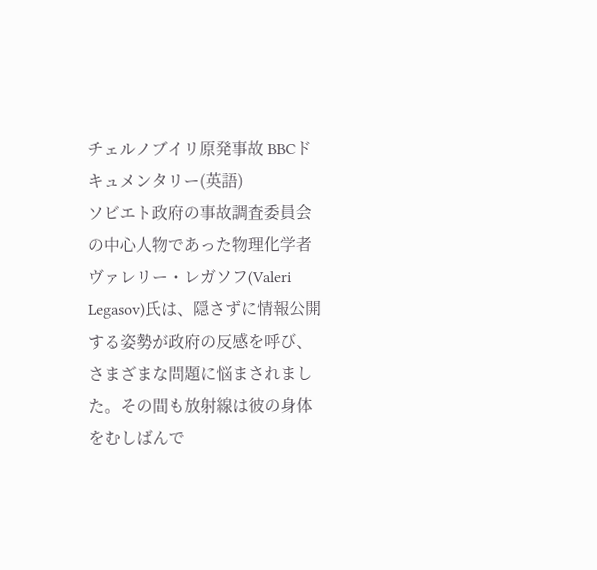チェルノブイリ原発事故 BBCドキュメンタリー(英語)
ソビエト政府の事故調査委員会の中心人物であった物理化学者ヴァレリー・レガソフ(Valeri Legasov)氏は、隠さずに情報公開する姿勢が政府の反感を呼び、さまざまな問題に悩まされました。その間も放射線は彼の身体をむしばんで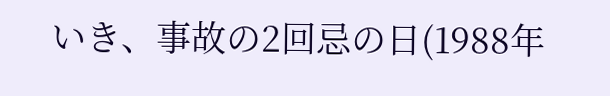いき、事故の2回忌の日(1988年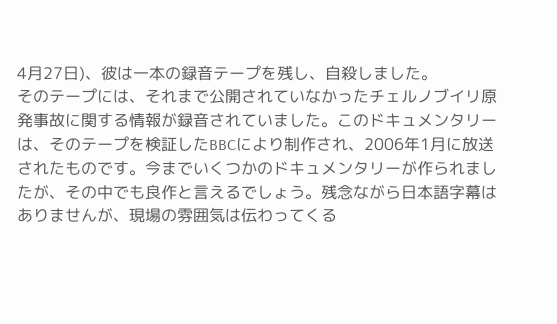4月27日)、彼は一本の録音テープを残し、自殺しました。
そのテープには、それまで公開されていなかったチェルノブイリ原発事故に関する情報が録音されていました。このドキュメンタリーは、そのテープを検証したBBCにより制作され、2006年1月に放送されたものです。今までいくつかのドキュメンタリーが作られましたが、その中でも良作と言えるでしょう。残念ながら日本語字幕はありませんが、現場の雰囲気は伝わってくる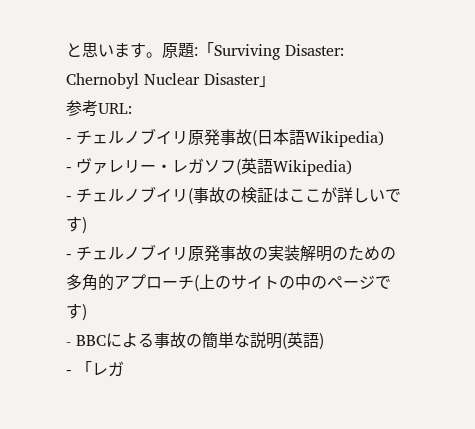と思います。原題:「Surviving Disaster: Chernobyl Nuclear Disaster」
参考URL:
- チェルノブイリ原発事故(日本語Wikipedia)
- ヴァレリー・レガソフ(英語Wikipedia)
- チェルノブイリ(事故の検証はここが詳しいです)
- チェルノブイリ原発事故の実装解明のための多角的アプローチ(上のサイトの中のページです)
- BBCによる事故の簡単な説明(英語)
- 「レガ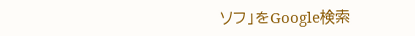ソフ」をGoogle検索